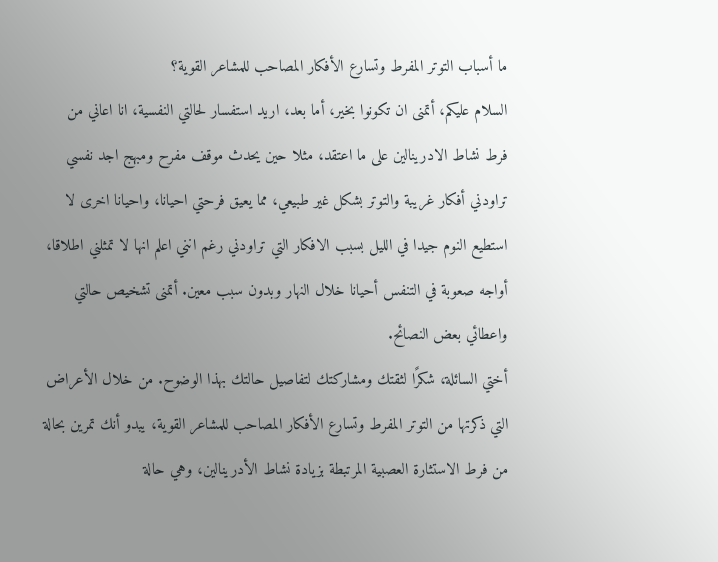ما أسباب التوتر المفرط وتسارع الأفكار المصاحب للمشاعر القوية؟
السلام عليكم، أتمنى ان تكونوا بخير، أما بعد، اريد استفسار لحالتي النفسية، انا اعاني من فرط نشاط الادرينالين على ما اعتقد، مثلا حين يحدث موقف مفرح ومبهج اجد نفسي تراودني أفكار غريبة والتوتر بشكل غير طبيعي، مما يعيق فرحتي احيانا، واحيانا اخرى لا استطيع النوم جيدا في الليل بسبب الافكار التي تراودني رغم انني اعلم انها لا تمثلني اطلاقا، أواجه صعوبة في التنفس أحيانا خلال النهار وبدون سبب معين. أتمنى تشخيص حالتي واعطائي بعض النصائح.
أختي السائلة، شكرًا لثقتك ومشاركتك لتفاصيل حالتك بهذا الوضوح. من خلال الأعراض التي ذكرتها من التوتر المفرط وتسارع الأفكار المصاحب للمشاعر القوية، يبدو أنك تمرين بحالة من فرط الاستثارة العصبية المرتبطة بزيادة نشاط الأدرينالين، وهي حالة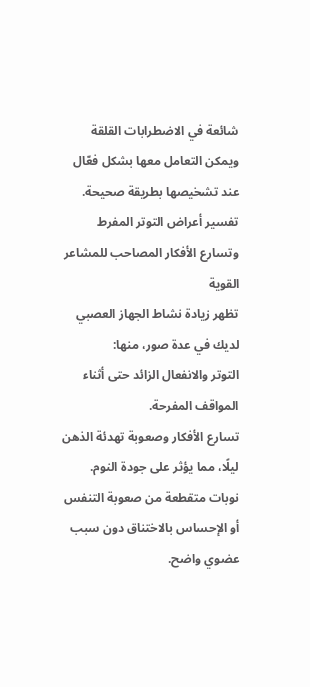شائعة في الاضطرابات القلقة ويمكن التعامل معها بشكل فعّال عند تشخيصها بطريقة صحيحة.
تفسير أعراض التوتر المفرط وتسارع الأفكار المصاحب للمشاعر القوية
تظهر زيادة نشاط الجهاز العصبي لديك في عدة صور، منها:
التوتر والانفعال الزائد حتى أثناء المواقف المفرحة.
تسارع الأفكار وصعوبة تهدئة الذهن ليلًا، مما يؤثر على جودة النوم.
نوبات متقطعة من صعوبة التنفس أو الإحساس بالاختناق دون سبب عضوي واضح.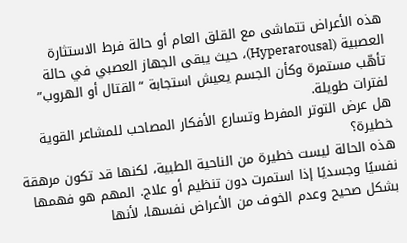هذه الأعراض تتماشى مع القلق العام أو حالة فرط الاستثارة العصبية (Hyperarousal)، حيث يبقى الجهاز العصبي في حالة تأهّب مستمرة وكأن الجسم يعيش استجابة “القتال أو الهروب” لفترات طويلة.
هل عرض التوتر المفرط وتسارع الأفكار المصاحب للمشاعر القوية خطيرة؟
هذه الحالة ليست خطيرة من الناحية الطبية، لكنها قد تكون مرهقة نفسيًا وجسديًا إذا استمرت دون تنظيم أو علاج. المهم هو فهمها بشكل صحيح وعدم الخوف من الأعراض نفسها، لأنها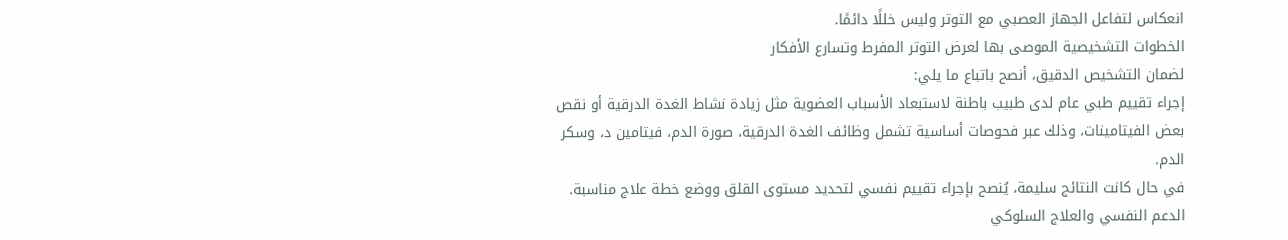انعكاس لتفاعل الجهاز العصبي مع التوتر وليس خللًا دائمًا.
الخطوات التشخيصية الموصى بها لعرض التوتر المفرط وتسارع الأفكار
لضمان التشخيص الدقيق، أنصح باتباع ما يلي:
إجراء تقييم طبي عام لدى طبيب باطنة لاستبعاد الأسباب العضوية مثل زيادة نشاط الغدة الدرقية أو نقص بعض الفيتامينات، وذلك عبر فحوصات أساسية تشمل وظائف الغدة الدرقية، صورة الدم، فيتامين د، وسكر الدم.
في حال كانت النتائج سليمة، يُنصح بإجراء تقييم نفسي لتحديد مستوى القلق ووضع خطة علاج مناسبة.
الدعم النفسي والعلاج السلوكي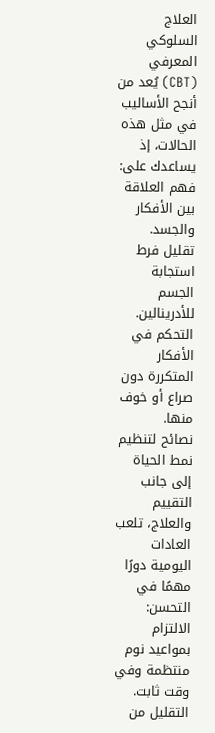العلاج السلوكي المعرفي (CBT) يُعد من أنجح الأساليب في مثل هذه الحالات، إذ يساعدك على:
فهم العلاقة بين الأفكار والجسد.
تقليل فرط استجابة الجسم للأدرينالين.
التحكم في الأفكار المتكررة دون صراع أو خوف منها.
نصائح لتنظيم نمط الحياة
إلى جانب التقييم والعلاج، تلعب العادات اليومية دورًا مهمًا في التحسن:
الالتزام بمواعيد نوم منتظمة وفي وقت ثابت.
التقليل من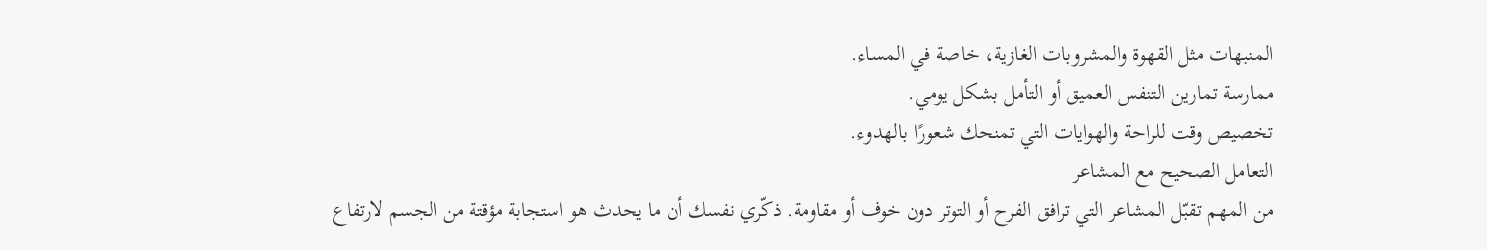المنبهات مثل القهوة والمشروبات الغازية، خاصة في المساء.
ممارسة تمارين التنفس العميق أو التأمل بشكل يومي.
تخصيص وقت للراحة والهوايات التي تمنحك شعورًا بالهدوء.
التعامل الصحيح مع المشاعر
من المهم تقبّل المشاعر التي ترافق الفرح أو التوتر دون خوف أو مقاومة. ذكّري نفسك أن ما يحدث هو استجابة مؤقتة من الجسم لارتفاع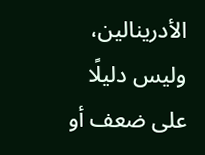الأدرينالين، وليس دليلًا على ضعف أو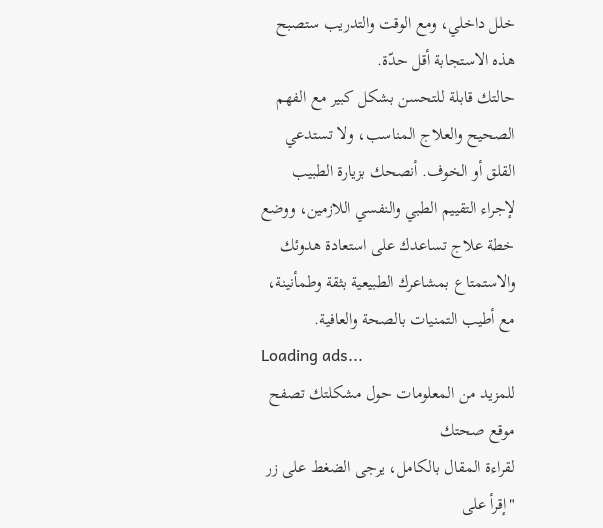خلل داخلي، ومع الوقت والتدريب ستصبح هذه الاستجابة أقل حدّة.
حالتك قابلة للتحسن بشكل كبير مع الفهم الصحيح والعلاج المناسب، ولا تستدعي القلق أو الخوف. أنصحك بزيارة الطبيب لإجراء التقييم الطبي والنفسي اللازمين، ووضع خطة علاج تساعدك على استعادة هدوئك والاستمتاع بمشاعرك الطبيعية بثقة وطمأنينة، مع أطيب التمنيات بالصحة والعافية.
Loading ads...
للمزيد من المعلومات حول مشكلتك تصفح موقع صحتك
لقراءة المقال بالكامل، يرجى الضغط على زر "إقرأ على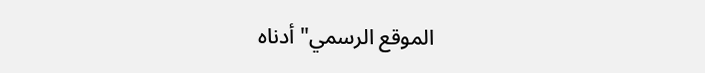الموقع الرسمي" أدناه